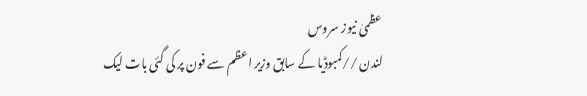عظمیٰ نیوز سروس
لندن //کمبوڈیا کے سابق وزیر اعظم سے فون پر کی گئی بات لیک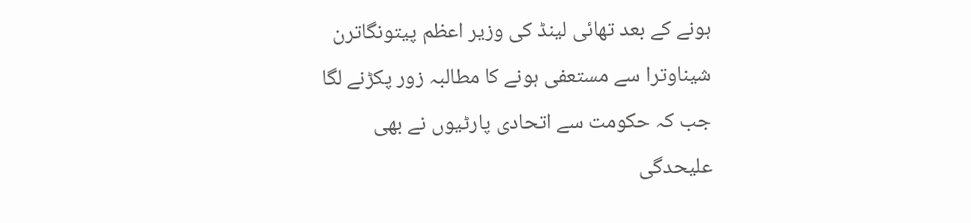ہونے کے بعد تھائی لینڈ کی وزیر اعظم پیتونگاترن شیناوترا سے مستعفی ہونے کا مطالبہ زور پکڑنے لگا جب کہ حکومت سے اتحادی پارٹیوں نے بھی علیحدگی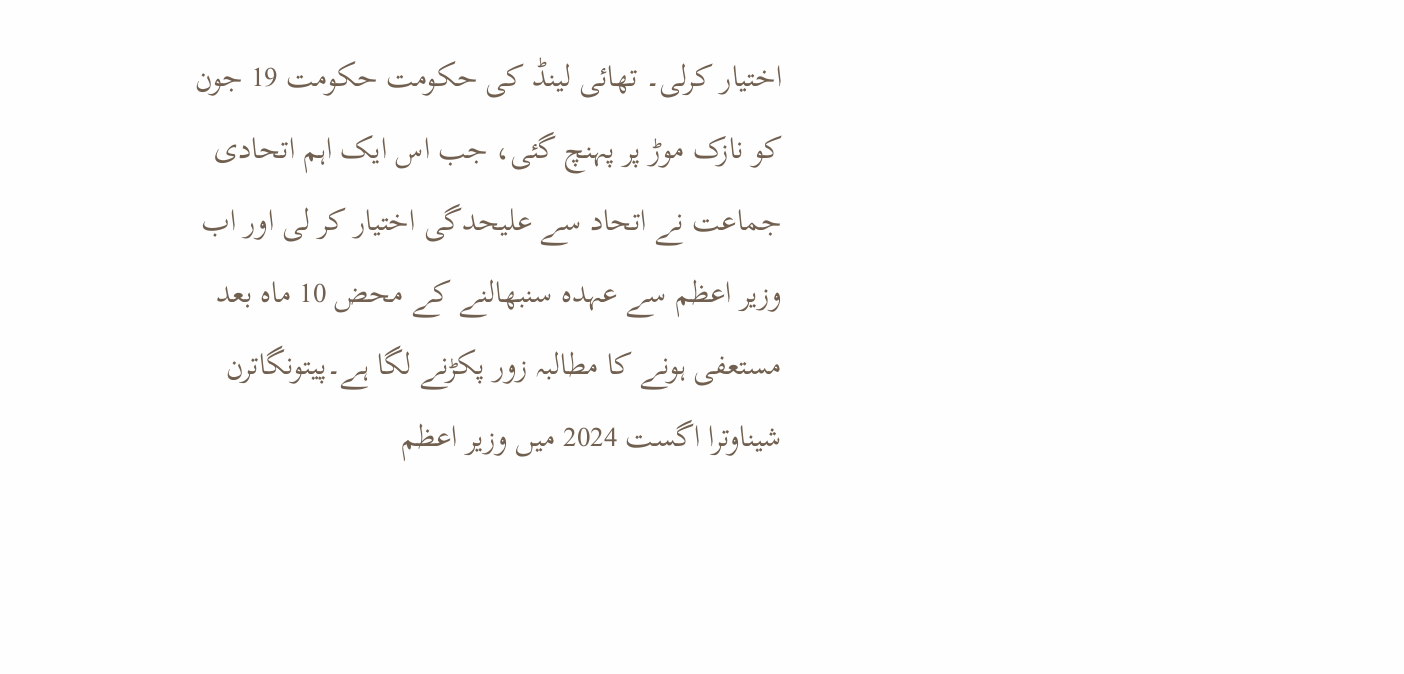اختیار کرلی۔ تھائی لینڈ کی حکومت حکومت 19 جون کو نازک موڑ پر پہنچ گئی، جب اس ایک اہم اتحادی جماعت نے اتحاد سے علیحدگی اختیار کر لی اور اب وزیر اعظم سے عہدہ سنبھالنے کے محض 10 ماہ بعد مستعفی ہونے کا مطالبہ زور پکڑنے لگا ہے۔پیتونگاترن شیناوترا اگست 2024 میں وزیر اعظم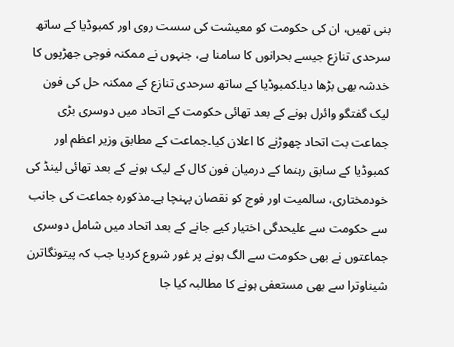بنی تھیں، ان کی حکومت کو معیشت کی سست روی اور کمبوڈیا کے ساتھ سرحدی تنازع جیسے بحرانوں کا سامنا ہے، جنہوں نے ممکنہ فوجی جھڑپوں کا خدشہ بھی بڑھا دیا۔کمبوڈیا کے ساتھ سرحدی تنازع کے ممکنہ حل کی فون لیک گفتگو وائرل ہونے کے بعد تھائی حکومت کے اتحاد میں دوسری بڑی جماعت بت اتحاد چھوڑنے کا اعلان کیا۔جماعت کے مطابق وزیر اعظم اور کمبوڈیا کے سابق رہنما کے درمیان فون کال کے لیک ہونے کے بعد تھائی لینڈ کی خودمختاری، سالمیت اور فوج کو نقصان پہنچا ہے۔مذکورہ جماعت کی جانب سے حکومت سے علیحدگی اختیار کیے جانے کے بعد اتحاد میں شامل دوسری جماعتوں نے بھی حکومت سے الگ ہونے پر غور شروع کردیا جب کہ پیتونگاترن شیناوترا سے بھی مستعفی ہونے کا مطالبہ کیا جا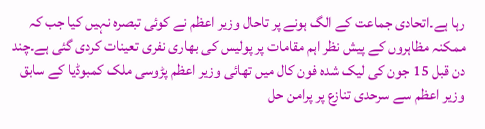رہا ہے۔اتحادی جماعت کے الگ ہونے پر تاحال وزیر اعظم نے کوئی تبصرہ نہیں کیا جب کہ ممکنہ مظاہروں کے پیش نظر اہم مقامات پر پولیس کی بھاری نفری تعینات کردی گئی ہے۔چند دن قبل 15 جون کی لیک شدہ فون کال میں تھائی وزیر اعظم پڑوسی ملک کمبوڈیا کے سابق وزیر اعظم سے سرحدی تنازع پر پرامن حل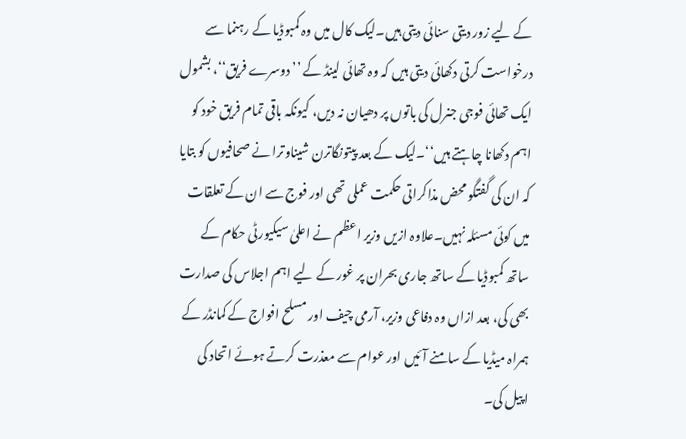کے لیے زور دیتی سنائی دیتی ہیں۔لیک کال میں وہ کمبوڈیا کے رہنما سے درخواست کرتی دکھائی دیتی ہیں کہ وہ تھائی لینڈ کے ’’دوسرے فریق‘‘، بشمول ایک تھائی فوجی جنرل کی باتوں پر دھیان نہ دیں، کیونکہ باقی تمام فریق خود کو اہم دکھانا چاہتے ہیں‘‘۔لیک کے بعد پیتونگاترن شیناوترا نے صحافیوں کو بتایا کہ ان کی گفتگو محض مذاکراتی حکمت عملی تھی اور فوج سے ان کے تعلقات میں کوئی مسئلہ نہیں۔علاوہ ازیں وزیر اعظم نے اعلیٰ سیکیورٹی حکام کے ساتھ کمبوڈیا کے ساتھ جاری بحران پر غور کے لیے اہم اجلاس کی صدارت بھی کی، بعد ازاں وہ دفاعی وزیر، آرمی چیف اور مسلح افواج کے کمانڈر کے ہمراہ میڈیا کے سامنے آئیں اور عوام سے معذرت کرتے ہوئے اتحاد کی اپیل کی۔